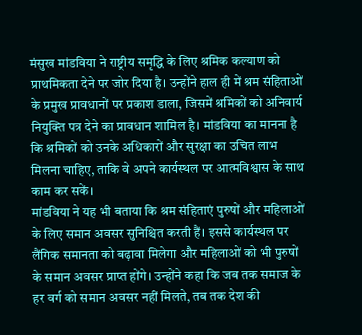मंसुख मांडविया ने राष्ट्रीय समृद्धि के लिए श्रमिक कल्याण को प्राथमिकता देने पर जोर दिया है। उन्होंने हाल ही में श्रम संहिताओं के प्रमुख प्रावधानों पर प्रकाश डाला, जिसमें श्रमिकों को अनिवार्य नियुक्ति पत्र देने का प्रावधान शामिल है। मांडविया का मानना है कि श्रमिकों को उनके अधिकारों और सुरक्षा का उचित लाभ मिलना चाहिए, ताकि वे अपने कार्यस्थल पर आत्मविश्वास के साथ काम कर सकें।
मांडविया ने यह भी बताया कि श्रम संहिताएं पुरुषों और महिलाओं के लिए समान अवसर सुनिश्चित करती हैं। इससे कार्यस्थल पर लैंगिक समानता को बढ़ावा मिलेगा और महिलाओं को भी पुरुषों के समान अवसर प्राप्त होंगे। उन्होंने कहा कि जब तक समाज के हर वर्ग को समान अवसर नहीं मिलते, तब तक देश की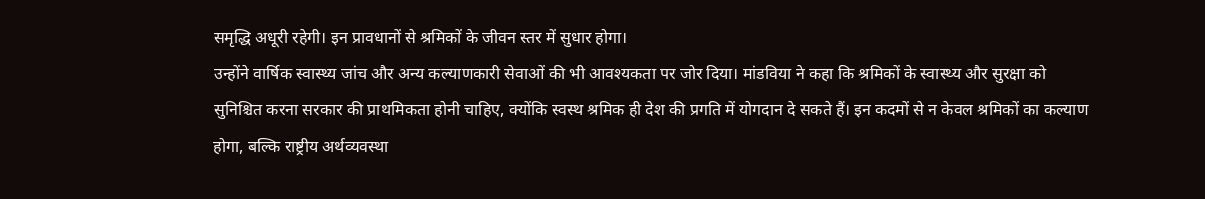समृद्धि अधूरी रहेगी। इन प्रावधानों से श्रमिकों के जीवन स्तर में सुधार होगा।
उन्होंने वार्षिक स्वास्थ्य जांच और अन्य कल्याणकारी सेवाओं की भी आवश्यकता पर जोर दिया। मांडविया ने कहा कि श्रमिकों के स्वास्थ्य और सुरक्षा को सुनिश्चित करना सरकार की प्राथमिकता होनी चाहिए, क्योंकि स्वस्थ श्रमिक ही देश की प्रगति में योगदान दे सकते हैं। इन कदमों से न केवल श्रमिकों का कल्याण होगा, बल्कि राष्ट्रीय अर्थव्यवस्था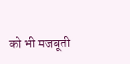को भी मजबूती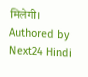मिलेगी।
Authored by Next24 Hindi